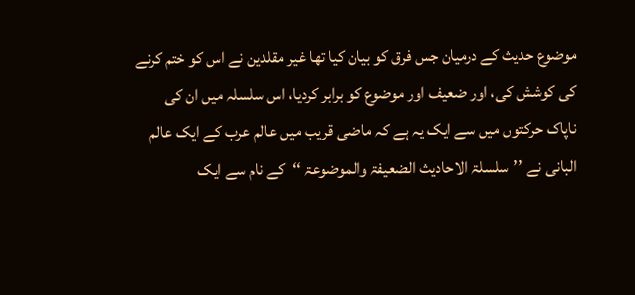موضوع حدیث کے درمیان جس فرق کو بیان کیا تھا غیر مقلدین نے اس کو ختم کرنے کی کوشش کی، اور ضعیف اور موضوع کو برابر کردیا، اس سلسلہ میں ان کی ناپاک حرکتوں میں سے ایک یہ ہے کہ ماضی قریب میں عالم عرب کے ایک عالم البانی نے ’’سلسلۃ الاحادیث الضعیفۃ والموضوعۃ ‘‘کے نام سے ایک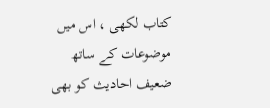کتاب لکھی ، اس میں موضوعات کے ساتھ ضعیف احادیث کو بھی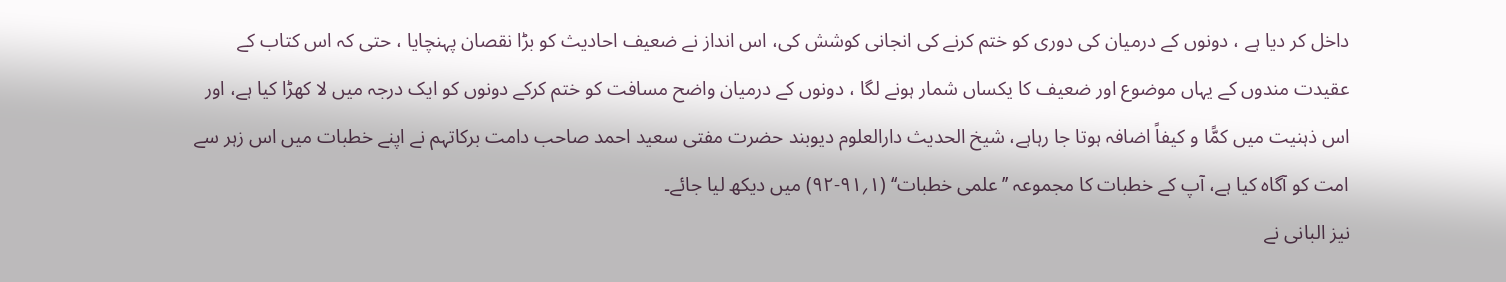داخل کر دیا ہے ، دونوں کے درمیان کی دوری کو ختم کرنے کی انجانی کوشش کی، اس انداز نے ضعیف احادیث کو بڑا نقصان پہنچایا ، حتی کہ اس کتاب کے عقیدت مندوں کے یہاں موضوع اور ضعیف کا یکساں شمار ہونے لگا ، دونوں کے درمیان واضح مسافت کو ختم کرکے دونوں کو ایک درجہ میں لا کھڑا کیا ہے، اور اس ذہنیت میں کمًّا و کیفاً اضافہ ہوتا جا رہاہے، شیخ الحدیث دارالعلوم دیوبند حضرت مفتی سعید احمد صاحب دامت برکاتہم نے اپنے خطبات میں اس زہر سے امت کو آگاہ کیا ہے، آپ کے خطبات کا مجموعہ ’’علمی خطبات‘‘ (۱؍۹۱-۹۲) میں دیکھ لیا جائے۔
نیز البانی نے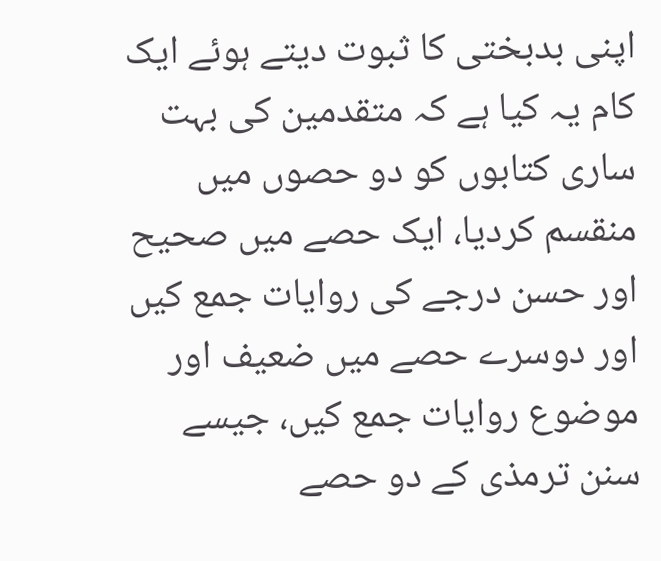اپنی بدبختی کا ثبوت دیتے ہوئے ایک کام یہ کیا ہے کہ متقدمین کی بہت ساری کتابوں کو دو حصوں میں منقسم کردیا، ایک حصے میں صحیح اور حسن درجے کی روایات جمع کیں اور دوسرے حصے میں ضعیف اور موضوع روایات جمع کیں، جیسے سنن ترمذی کے دو حصے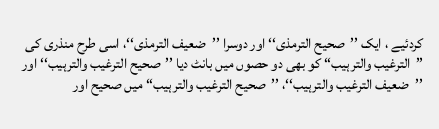کردئیے ، ایک ’’صحیح الترمذی‘‘ اور دوسرا ’’ضعیف الترمذی‘‘، اسی طرح منذری کی ’’الترغیب والترہیب‘‘ کو بھی دو حصوں میں بانٹ دیا ’’صحیح الترغیب والترہیب‘‘ اور ’’ضعیف الترغیب والترہیب‘‘، ’’صحیح الترغیب والترہیب‘‘ میں صحیح اور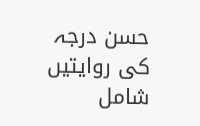حسن درجہ کی روایتیں شامل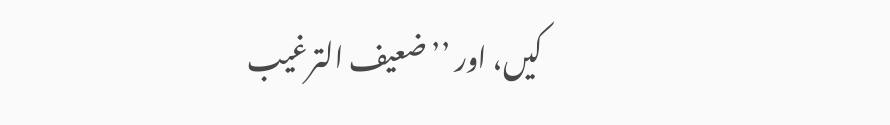کیں، اور ’’ضعیف الترغیب